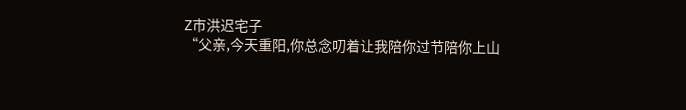Z市洪迟宅子
“父亲,今天重阳,你总念叨着让我陪你过节陪你上山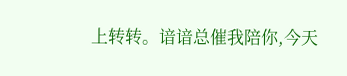上转转。谙谙总催我陪你,今天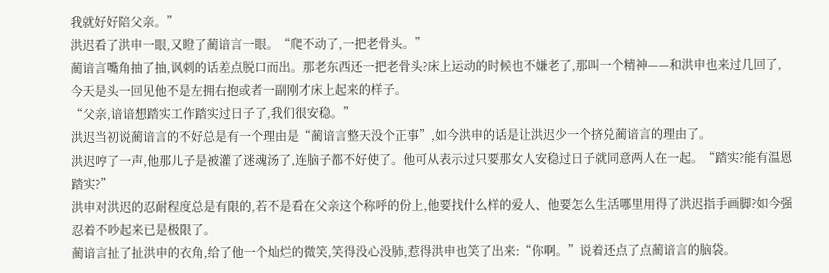我就好好陪父亲。”
洪迟看了洪申一眼,又瞪了蔺谙言一眼。“爬不动了,一把老骨头。”
蔺谙言嘴角抽了抽,讽刺的话差点脱口而出。那老东西还一把老骨头?床上运动的时候也不嫌老了,那叫一个精神——和洪申也来过几回了,今天是头一回见他不是左拥右抱或者一副刚才床上起来的样子。
“父亲,谙谙想踏实工作踏实过日子了,我们很安稳。”
洪迟当初说蔺谙言的不好总是有一个理由是“蔺谙言整天没个正事”,如今洪申的话是让洪迟少一个挤兑蔺谙言的理由了。
洪迟哼了一声,他那儿子是被灌了迷魂汤了,连脑子都不好使了。他可从表示过只要那女人安稳过日子就同意两人在一起。“踏实?能有温恩踏实?”
洪申对洪迟的忍耐程度总是有限的,若不是看在父亲这个称呼的份上,他要找什么样的爱人、他要怎么生活哪里用得了洪迟指手画脚?如今强忍着不吵起来已是极限了。
蔺谙言扯了扯洪申的衣角,给了他一个灿烂的微笑,笑得没心没肺,惹得洪申也笑了出来:“你啊。”说着还点了点蔺谙言的脑袋。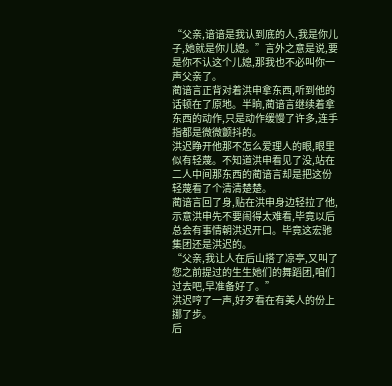“父亲,谙谙是我认到底的人,我是你儿子,她就是你儿媳。”言外之意是说,要是你不认这个儿媳,那我也不必叫你一声父亲了。
蔺谙言正背对着洪申拿东西,听到他的话顿在了原地。半晌,蔺谙言继续着拿东西的动作,只是动作缓慢了许多,连手指都是微微颤抖的。
洪迟睁开他那不怎么爱理人的眼,眼里似有轻蔑。不知道洪申看见了没,站在二人中间那东西的蔺谙言却是把这份轻蔑看了个清清楚楚。
蔺谙言回了身,贴在洪申身边轻拉了他,示意洪申先不要闹得太难看,毕竟以后总会有事情朝洪迟开口。毕竟这宏驰集团还是洪迟的。
“父亲,我让人在后山搭了凉亭,又叫了您之前提过的生生她们的舞蹈团,咱们过去吧,早准备好了。”
洪迟哼了一声,好歹看在有美人的份上挪了步。
后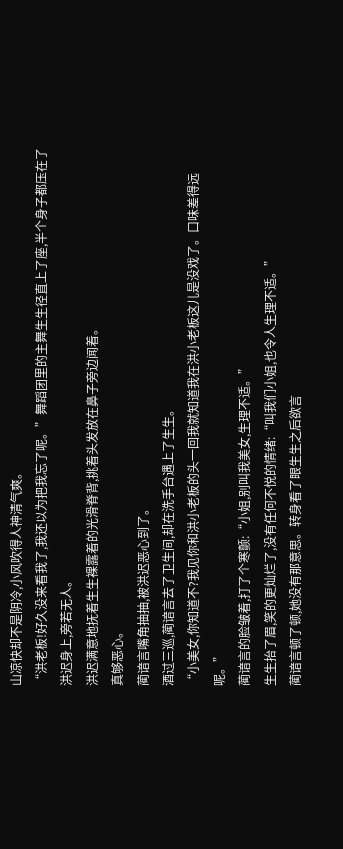山凉快却不是阴冷,小风吹得人神清气爽。
“洪老板!好久没来看我了,我还以为把我忘了呢。”舞蹈团里的主舞生生径直上了座,半个身子都压在了洪迟身上,旁若无人。
洪迟满意地抚着生生裸露着的光滑脊背,挑着头发放在鼻子旁边闻着。
真够恶心。
蔺谙言嘴角抽抽,被洪迟恶心到了。
酒过三巡,蔺谙言去了卫生间,却在洗手台遇上了生生。
“小美女,你知道不?我见你和洪小老板的头一回我就知道我在洪小老板这儿是没戏了。口味差得远呢。”
蔺谙言的脸皱着,打了个寒颤:“小姐,别叫我美女,生理不适。”
生生抬了眉,笑的更灿烂了,没有任何不悦的情绪:“叫我们小姐,也令人生理不适。”
蔺谙言顿了顿,她没有那意思。转身看了眼生生之后欲言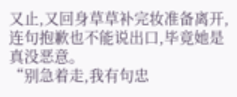又止,又回身草草补完妆准备离开,连句抱歉也不能说出口,毕竟她是真没恶意。
“别急着走,我有句忠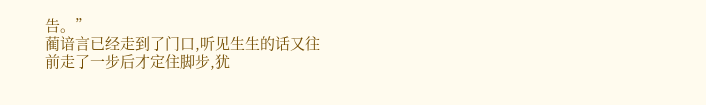告。”
蔺谙言已经走到了门口,听见生生的话又往前走了一步后才定住脚步,犹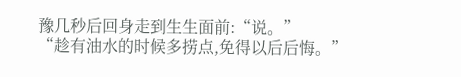豫几秒后回身走到生生面前:“说。”
“趁有油水的时候多捞点,免得以后后悔。”